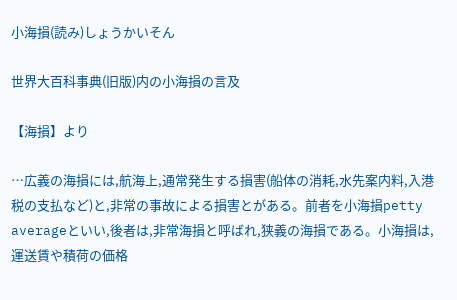小海損(読み)しょうかいそん

世界大百科事典(旧版)内の小海損の言及

【海損】より

…広義の海損には,航海上,通常発生する損害(船体の消耗,水先案内料,入港税の支払など)と,非常の事故による損害とがある。前者を小海損petty averageといい,後者は,非常海損と呼ばれ,狭義の海損である。小海損は,運送賃や積荷の価格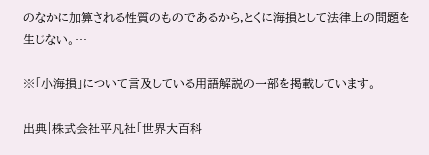のなかに加算される性質のものであるから,とくに海損として法律上の問題を生じない。…

※「小海損」について言及している用語解説の一部を掲載しています。

出典|株式会社平凡社「世界大百科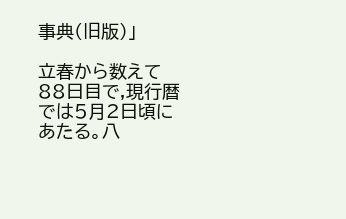事典(旧版)」

立春から数えて 88日目で,現行暦では5月2日頃にあたる。八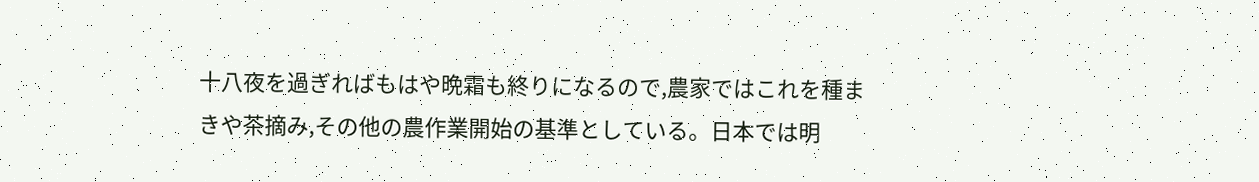十八夜を過ぎればもはや晩霜も終りになるので,農家ではこれを種まきや茶摘み,その他の農作業開始の基準としている。日本では明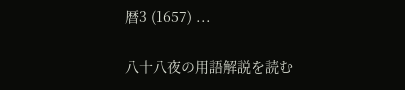暦3 (1657) ...

八十八夜の用語解説を読む